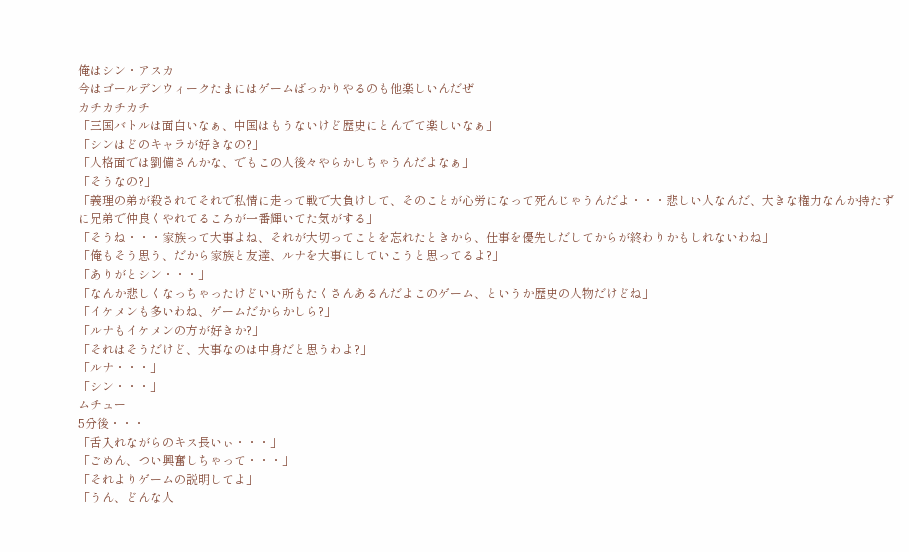俺はシン・アスカ
今はゴールデンウィークたまにはゲームばっかりやるのも他楽しいんだぜ
カチカチカチ
「三国バトルは面白いなぁ、中国はもうないけど歴史にとんでて楽しいなぁ」
「シンはどのキャラが好きなの?」
「人格面では劉備さんかな、でもこの人後々やらかしちゃうんだよなぁ」
「そうなの?」
「義理の弟が殺されてそれで私情に走って戦で大負けして、そのことが心労になって死んじゃうんだよ・・・悲しい人なんだ、大きな権力なんか持たずに兄弟で仲良くやれてるころが一番輝いてた気がする」
「そうね・・・家族って大事よね、それが大切ってことを忘れたときから、仕事を優先しだしてからが終わりかもしれないわね」
「俺もそう思う、だから家族と友達、ルナを大事にしていこうと思ってるよ?」
「ありがとシン・・・」
「なんか悲しくなっちゃったけどいい所もたくさんあるんだよこのゲーム、というか歴史の人物だけどね」
「イケメンも多いわね、ゲームだからかしら?」
「ルナもイケメンの方が好きか?」
「それはそうだけど、大事なのは中身だと思うわよ?」
「ルナ・・・」
「シン・・・」
ムチュー
5分後・・・
「舌入れながらのキス長いぃ・・・」
「ごめん、つい興奮しちゃって・・・」
「それよりゲームの説明してよ」
「うん、どんな人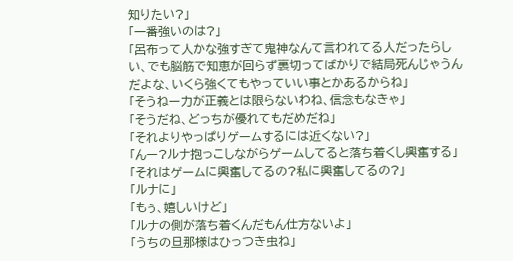知りたい?」
「一番強いのは?」
「呂布って人かな強すぎて鬼神なんて言われてる人だったらしい、でも脳筋で知恵が回らず裏切ってばかりで結局死んじゃうんだよな、いくら強くてもやっていい事とかあるからね」
「そうねー力が正義とは限らないわね、信念もなきゃ」
「そうだね、どっちが優れてもだめだね」
「それよりやっぱりゲームするには近くない?」
「んー?ルナ抱っこしながらゲームしてると落ち着くし興奮する」
「それはゲームに興奮してるの?私に興奮してるの?」
「ルナに」
「もぅ、嬉しいけど」
「ルナの側が落ち着くんだもん仕方ないよ」
「うちの旦那様はひっつき虫ね」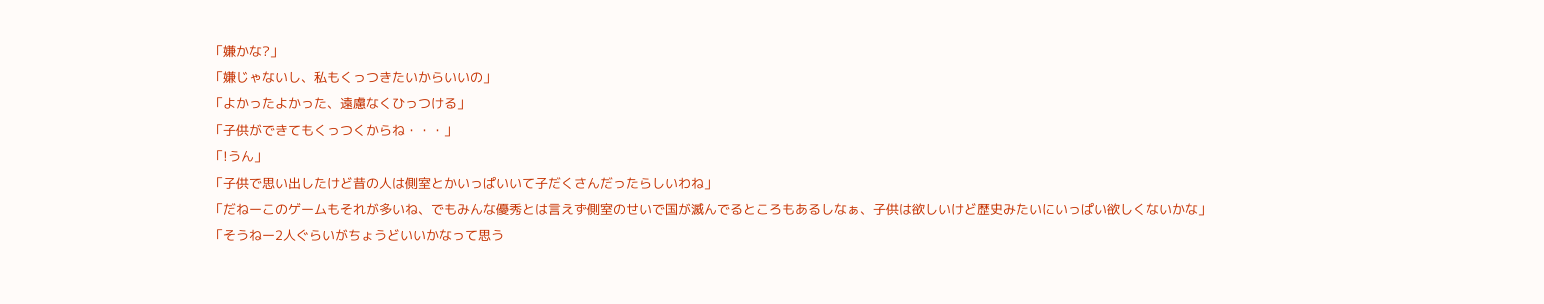「嫌かな?」
「嫌じゃないし、私もくっつきたいからいいの」
「よかったよかった、遠慮なくひっつける」
「子供ができてもくっつくからね・・・」
「!うん」
「子供で思い出したけど昔の人は側室とかいっぱいいて子だくさんだったらしいわね」
「だねーこのゲームもそれが多いね、でもみんな優秀とは言えず側室のせいで国が滅んでるところもあるしなぁ、子供は欲しいけど歴史みたいにいっぱい欲しくないかな」
「そうねー2人ぐらいがちょうどいいかなって思う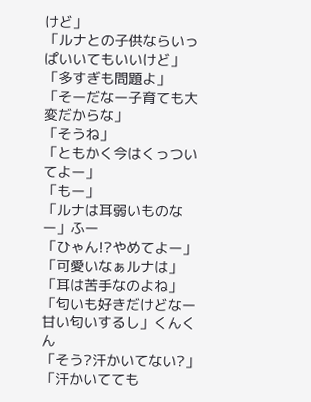けど」
「ルナとの子供ならいっぱいいてもいいけど」
「多すぎも問題よ」
「そーだなー子育ても大変だからな」
「そうね」
「ともかく今はくっついてよー」
「もー」
「ルナは耳弱いものなー」ふー
「ひゃん!?やめてよー」
「可愛いなぁルナは」
「耳は苦手なのよね」
「匂いも好きだけどなー甘い匂いするし」くんくん
「そう?汗かいてない?」
「汗かいてても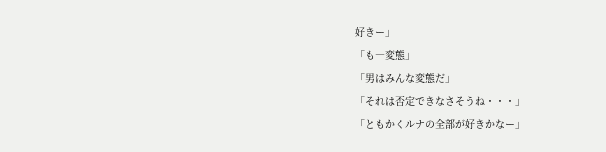好きー」
「も―変態」
「男はみんな変態だ」
「それは否定できなさそうね・・・」
「ともかくルナの全部が好きかなー」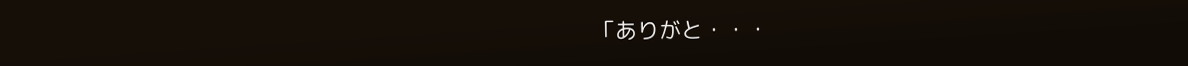「ありがと・・・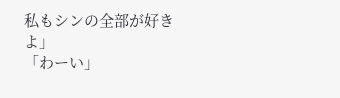私もシンの全部が好きよ」
「わーい」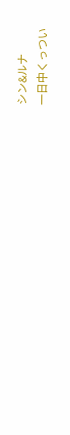シン&ルナ
一日中くっつい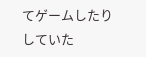てゲームしたりしていた